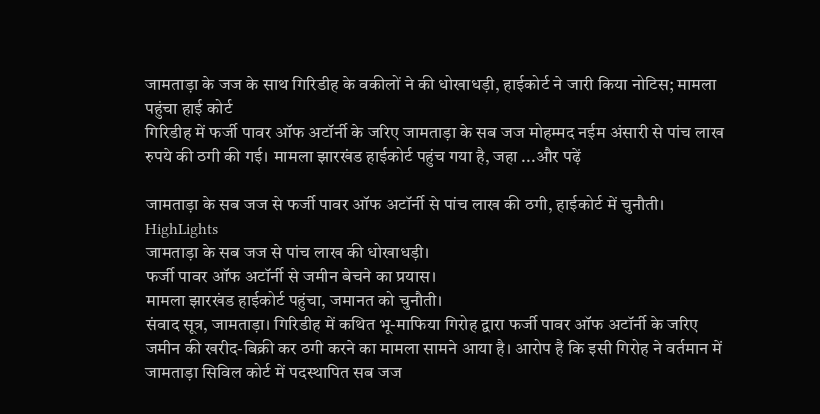जामताड़ा के जज के साथ गिरिडीह के वकीलों ने की धोखाधड़ी, हाईकोर्ट ने जारी किया नोटिस; मामला पहुंचा हाई कोर्ट
गिरिडीह में फर्जी पावर ऑफ अटॉर्नी के जरिए जामताड़ा के सब जज मोहम्मद नईम अंसारी से पांच लाख रुपये की ठगी की गई। मामला झारखंड हाईकोर्ट पहुंच गया है, जहा ...और पढ़ें

जामताड़ा के सब जज से फर्जी पावर ऑफ अटॉर्नी से पांच लाख की ठगी, हाईकोर्ट में चुनौती।
HighLights
जामताड़ा के सब जज से पांच लाख की धोखाधड़ी।
फर्जी पावर ऑफ अटॉर्नी से जमीन बेचने का प्रयास।
मामला झारखंड हाईकोर्ट पहुंचा, जमानत को चुनौती।
संवाद सूत्र, जामताड़ा। गिरिडीह में कथित भू-माफिया गिरोह द्वारा फर्जी पावर ऑफ अटॉर्नी के जरिए जमीन की खरीद-बिक्री कर ठगी करने का मामला सामने आया है। आरोप है कि इसी गिरोह ने वर्तमान में जामताड़ा सिविल कोर्ट में पदस्थापित सब जज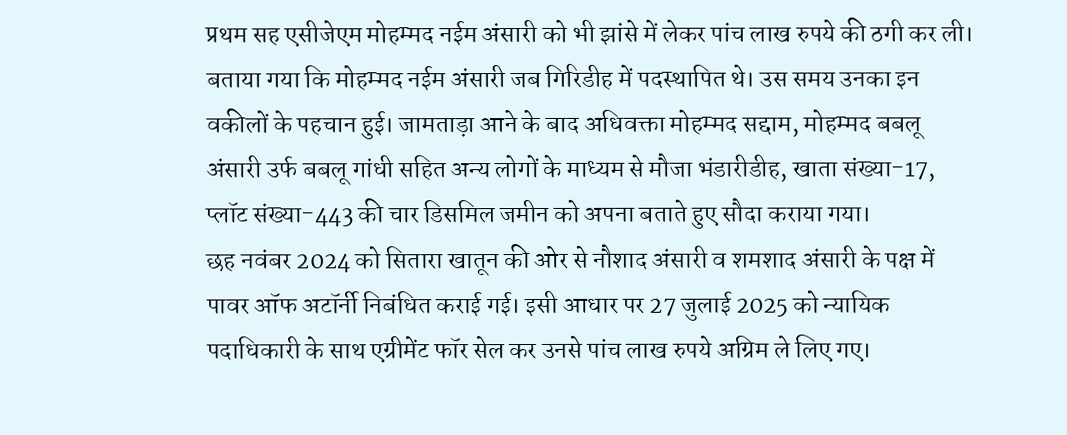प्रथम सह एसीजेएम मोहम्मद नईम अंसारी को भी झांसे में लेकर पांच लाख रुपये की ठगी कर ली।
बताया गया कि मोहम्मद नईम अंसारी जब गिरिडीह में पदस्थापित थे। उस समय उनका इन वकीलों के पहचान हुई। जामताड़ा आने के बाद अधिवक्ता मोहम्मद सद्दाम, मोहम्मद बबलू अंसारी उर्फ बबलू गांधी सहित अन्य लोगों के माध्यम से मौजा भंडारीडीह, खाता संख्या-17, प्लॉट संख्या-443 की चार डिसमिल जमीन को अपना बताते हुए सौदा कराया गया।
छह नवंबर 2024 को सितारा खातून की ओर से नौशाद अंसारी व शमशाद अंसारी के पक्ष में पावर ऑफ अटॉर्नी निबंधित कराई गई। इसी आधार पर 27 जुलाई 2025 को न्यायिक पदाधिकारी के साथ एग्रीमेंट फॉर सेल कर उनसे पांच लाख रुपये अग्रिम ले लिए गए।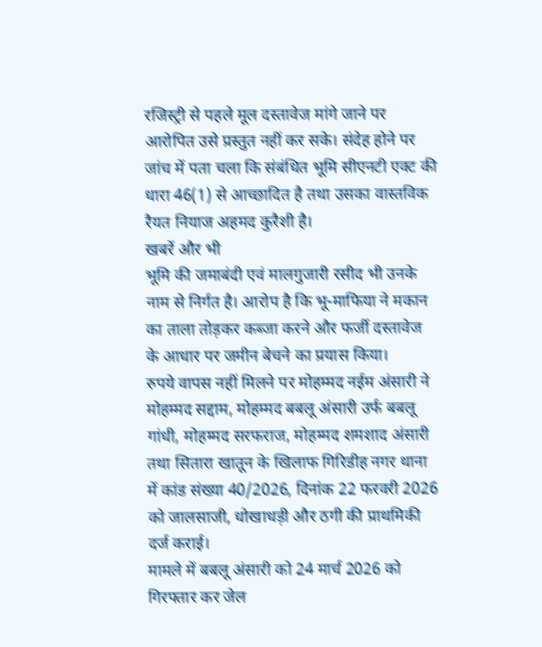रजिस्ट्री से पहले मूल दस्तावेज मांगे जाने पर आरोपित उसे प्रस्तुत नहीं कर सके। संदेह होने पर जांच में पता चला कि संबंधित भूमि सीएनटी एक्ट की धारा 46(1) से आच्छादित है तथा उसका वास्तविक रैयत नियाज अहमद कुरैशी है।
खबरें और भी
भूमि की जमाबंदी एवं मालगुजारी रसीद भी उनके नाम से निर्गत है। आरोप है कि भू-माफिया ने मकान का ताला तोड़कर कब्जा करने और फर्जी दस्तावेज के आधार पर जमीन बेचने का प्रयास किया।
रुपये वापस नहीं मिलने पर मोहम्मद नईम अंसारी ने मोहम्मद सद्दाम, मोहम्मद बबलू अंसारी उर्फ बबलू गांधी, मोहम्मद सरफराज, मोहम्मद शमशाद अंसारी तथा सितारा खातून के खिलाफ गिरिडीह नगर थाना में कांड संख्या 40/2026, दिनांक 22 फरवरी 2026 को जालसाजी, धोखाधड़ी और ठगी की प्राथमिकी दर्ज कराई।
मामले में बबलू अंसारी को 24 मार्च 2026 को गिरफ्तार कर जेल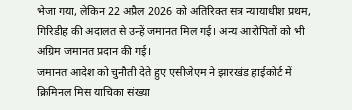भेजा गया, लेकिन 22 अप्रैल 2026 को अतिरिक्त सत्र न्यायाधीश प्रथम, गिरिडीह की अदालत से उन्हें जमानत मिल गई। अन्य आरोपितों को भी अग्रिम जमानत प्रदान की गई।
जमानत आदेश को चुनौती देते हुए एसीजेएम ने झारखंड हाईकोर्ट में क्रिमिनल मिस याचिका संख्या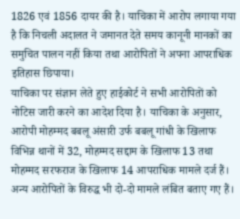1826 एवं 1856 दायर की है। याचिका में आरोप लगाया गया है कि निचली अदालत ने जमानत देते समय कानूनी मानकों का समुचित पालन नहीं किया तथा आरोपितों ने अपना आपराधिक इतिहास छिपाया।
याचिका पर संज्ञान लेते हुए हाईकोर्ट ने सभी आरोपितों को नोटिस जारी करने का आदेश दिया है। याचिका के अनुसार, आरोपी मोहम्मद बबलू अंसारी उर्फ बबलू गांधी के खिलाफ विभिन्न थानों में 32, मोहम्मद सद्दाम के खिलाफ 13 तथा मोहम्मद सरफराज के खिलाफ 14 आपराधिक मामले दर्ज हैं।
अन्य आरोपितों के विरुद्ध भी दो-दो मामले लंबित बताए गए हैं।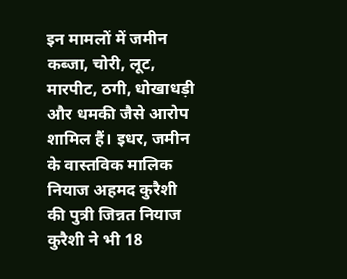इन मामलों में जमीन कब्जा, चोरी, लूट, मारपीट, ठगी, धोखाधड़ी और धमकी जैसे आरोप शामिल हैं। इधर, जमीन के वास्तविक मालिक नियाज अहमद कुरैशी की पुत्री जिन्नत नियाज कुरैशी ने भी 18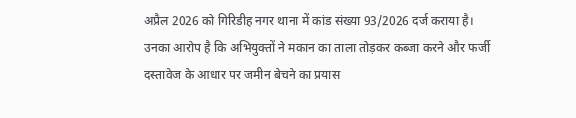अप्रैल 2026 को गिरिडीह नगर थाना में कांड संख्या 93/2026 दर्ज कराया है।
उनका आरोप है कि अभियुक्तों ने मकान का ताला तोड़कर कब्जा करने और फर्जी दस्तावेज के आधार पर जमीन बेचने का प्रयास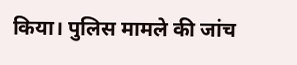किया। पुलिस मामले की जांच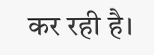कर रही है।